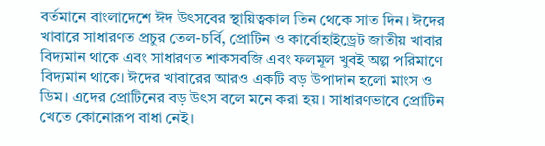বর্তমানে বাংলাদেশে ঈদ উৎসবের স্থায়িত্বকাল তিন থেকে সাত দিন। ঈদের খাবারে সাধারণত প্রচুর তেল-চর্বি, প্রোটিন ও কার্বোহাইড্রেট জাতীয় খাবার বিদ্যমান থাকে এবং সাধারণত শাকসবজি এবং ফলমূল খুবই অল্প পরিমাণে বিদ্যমান থাকে। ঈদের খাবারের আরও একটি বড় উপাদান হলো মাংস ও ডিম। এদের প্রোটিনের বড় উৎস বলে মনে করা হয়। সাধারণভাবে প্রোটিন খেতে কোনোরূপ বাধা নেই।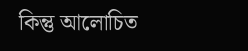কিন্তু আলোচিত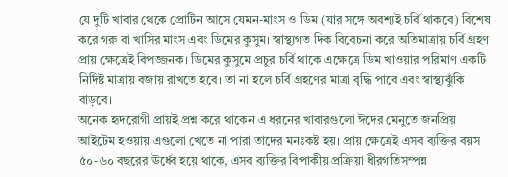যে দুটি খাবার থেকে প্রোটিন আসে যেমন-মাংস ও ডিম (যার সঙ্গে অবশ্যই চর্বি থাকবে) বিশেষ করে গরু বা খাসির মাংস এবং ডিমের কুসুম। স্বাস্থ্যগত দিক বিবেচনা করে অতিমাত্রায় চর্বি গ্রহণ প্রায় ক্ষেত্রেই বিপজ্জনক। ডিমের কুসুমে প্রচুর চর্বি থাকে এক্ষেত্রে ডিম খাওয়ার পরিমাণ একটি নির্দিষ্ট মাত্রায় বজায় রাখতে হবে। তা না হলে চর্বি গ্রহণের মাত্রা বৃদ্ধি পাবে এবং স্বাস্থ্যঝুঁকি বাড়বে।
অনেক হৃদরোগী প্রায়ই প্রশ্ন করে থাকেন এ ধরনের খাবারগুলো ঈদের মেনুতে জনপ্রিয় আইটেম হওয়ায় এগুলো খেতে না পারা তাদের মনঃকষ্ট হয়। প্রায় ক্ষেত্রেই এসব ব্যক্তির বয়স ৫০-৬০ বছরের ঊর্ধ্বে হয়ে থাকে, এসব ব্যক্তির বিপাকীয় প্রক্রিয়া ধীরগতিসম্পন্ন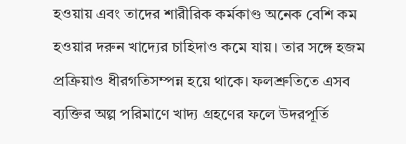হওয়ায় এবং তাদের শারীরিক কর্মকাণ্ড অনেক বেশি কম হওয়ার দরুন খাদ্যের চাহিদাও কমে যায়। তার সঙ্গে হজম প্রক্রিয়াও ধীরগতিসম্পন্ন হয়ে থাকে। ফলশ্রুতিতে এসব ব্যক্তির অল্প পরিমাণে খাদ্য গ্রহণের ফলে উদরপূর্তি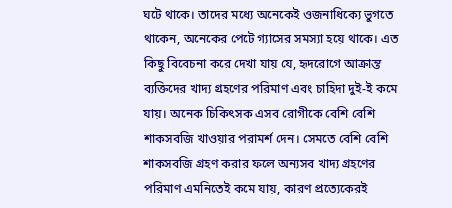ঘটে থাকে। তাদের মধ্যে অনেকেই ওজনাধিক্যে ভুগতে থাকেন, অনেকের পেটে গ্যাসের সমস্যা হয়ে থাকে। এত কিছু বিবেচনা করে দেখা যায় যে, হৃদরোগে আক্রান্ত ব্যক্তিদের খাদ্য গ্রহণের পরিমাণ এবং চাহিদা দুই-ই কমে যায়। অনেক চিকিৎসক এসব রোগীকে বেশি বেশি শাকসবজি খাওয়ার পরামর্শ দেন। সেমতে বেশি বেশি শাকসবজি গ্রহণ করার ফলে অন্যসব খাদ্য গ্রহণের পরিমাণ এমনিতেই কমে যায়, কারণ প্রত্যেকেরই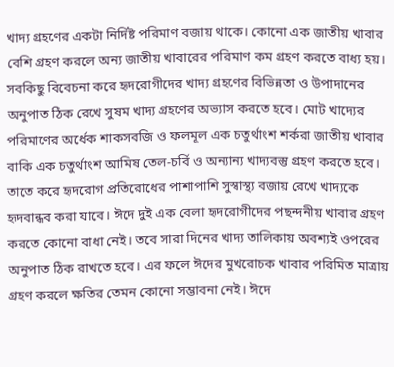খাদ্য গ্রহণের একটা নির্দিষ্ট পরিমাণ বজায় থাকে। কোনো এক জাতীয় খাবার বেশি গ্রহণ করলে অন্য জাতীয় খাবারের পরিমাণ কম গ্রহণ করতে বাধ্য হয়। সবকিছু বিবেচনা করে হৃদরোগীদের খাদ্য গ্রহণের বিভিন্নতা ও উপাদানের অনুপাত ঠিক রেখে সুষম খাদ্য গ্রহণের অভ্যাস করতে হবে। মোট খাদ্যের পরিমাণের অর্ধেক শাকসবজি ও ফলমূল এক চতুর্থাংশ শর্করা জাতীয় খাবার বাকি এক চতুর্থাংশ আমিষ তেল-চর্বি ও অন্যান্য খাদ্যবস্তু গ্রহণ করতে হবে। তাতে করে হৃদরোগ প্রতিরোধের পাশাপাশি সুস্বাস্থ্য বজায় রেখে খাদ্যকে হৃদবান্ধব করা যাবে। ঈদে দুই এক বেলা হৃদরোগীদের পছন্দনীয় খাবার গ্রহণ করতে কোনো বাধা নেই। তবে সারা দিনের খাদ্য তালিকায় অবশ্যই ওপরের অনুপাত ঠিক রাখতে হবে। এর ফলে ঈদের মুখরোচক খাবার পরিমিত মাত্রায় গ্রহণ করলে ক্ষতির তেমন কোনো সম্ভাবনা নেই। ঈদে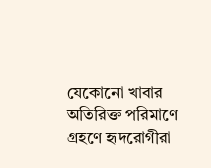যেকোনো খাবার অতিরিক্ত পরিমাণে গ্রহণে হৃদরোগীরা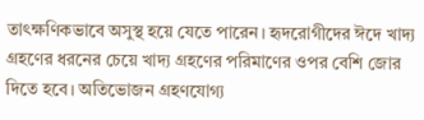তাৎক্ষণিকভাবে অসুস্থ হয়ে যেতে পারেন। হৃদরোগীদের ঈদে খাদ্য গ্রহণের ধরনের চেয়ে খাদ্য গ্রহণের পরিমাণের ওপর বেশি জোর দিতে হবে। অতিভোজন গ্রহণযোগ্য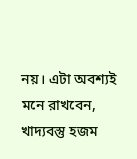নয়। এটা অবশ্যই মনে রাখবেন, খাদ্যবস্তু হজম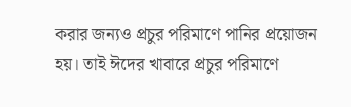করার জন্যও প্রচুর পরিমাণে পানির প্রয়োজন হয়। তাই ঈদের খাবারে প্রচুর পরিমাণে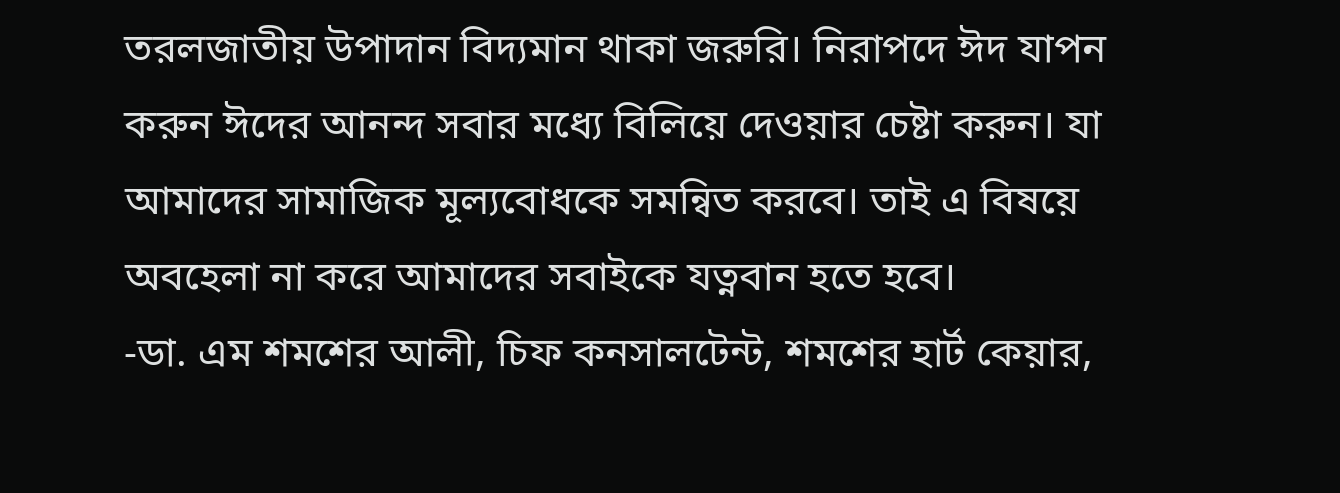তরলজাতীয় উপাদান বিদ্যমান থাকা জরুরি। নিরাপদে ঈদ যাপন করুন ঈদের আনন্দ সবার মধ্যে বিলিয়ে দেওয়ার চেষ্টা করুন। যা আমাদের সামাজিক মূল্যবোধকে সমন্বিত করবে। তাই এ বিষয়ে অবহেলা না করে আমাদের সবাইকে যত্নবান হতে হবে।
-ডা. এম শমশের আলী, চিফ কনসালটেন্ট, শমশের হার্ট কেয়ার,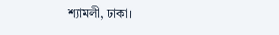শ্যামলী, ঢাকা।